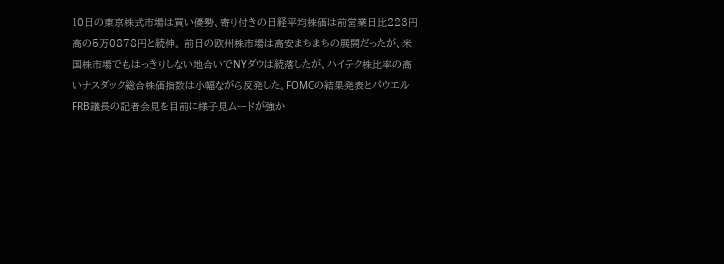10日の東京株式市場は買い優勢、寄り付きの日経平均株価は前営業日比223円高の5万0878円と続伸。 前日の欧州株市場は高安まちまちの展開だったが、米国株市場でもはっきりしない地合いでNYダウは続落したが、ハイテク株比率の高いナスダック総合株価指数は小幅ながら反発した。FOMCの結果発表とパウエルFRB議長の記者会見を目前に様子見ムードが強か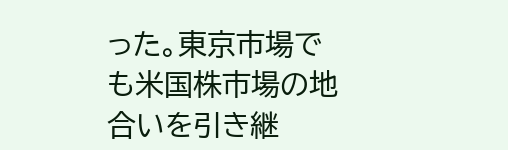った。東京市場でも米国株市場の地合いを引き継